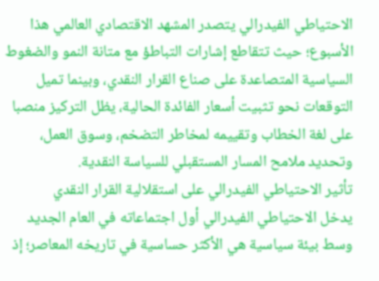الاحتياطي الفيدرالي يتصدر المشهد الاقتصادي العالمي هذا الأسبوع؛ حيث تتقاطع إشارات التباطؤ مع متانة النمو والضغوط السياسية المتصاعدة على صناع القرار النقدي، وبينما تميل التوقعات نحو تثبيت أسعار الفائدة الحالية، يظل التركيز منصبا على لغة الخطاب وتقييمه لمخاطر التضخم، وسوق العمل، وتحديد ملامح المسار المستقبلي للسياسة النقدية.
تأثير الاحتياطي الفيدرالي على استقلالية القرار النقدي
يدخل الاحتياطي الفيدرالي أول اجتماعاته في العام الجديد وسط بيئة سياسية هي الأكثر حساسية في تاريخه المعاصر؛ إذ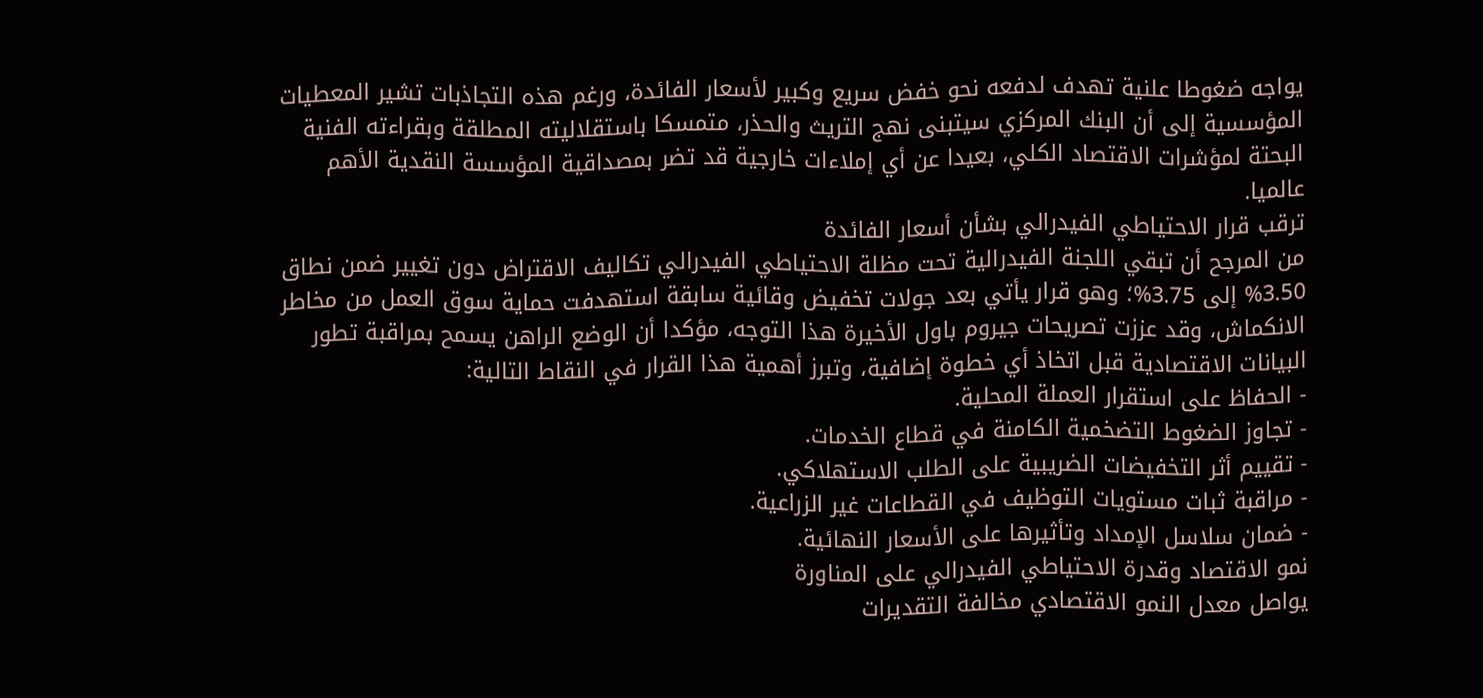يواجه ضغوطا علنية تهدف لدفعه نحو خفض سريع وكبير لأسعار الفائدة، ورغم هذه التجاذبات تشير المعطيات المؤسسية إلى أن البنك المركزي سيتبنى نهج التريث والحذر، متمسكا باستقلاليته المطلقة وبقراءته الفنية البحتة لمؤشرات الاقتصاد الكلي، بعيدا عن أي إملاءات خارجية قد تضر بمصداقية المؤسسة النقدية الأهم عالميا.
ترقب قرار الاحتياطي الفيدرالي بشأن أسعار الفائدة
من المرجح أن تبقي اللجنة الفيدرالية تحت مظلة الاحتياطي الفيدرالي تكاليف الاقتراض دون تغيير ضمن نطاق 3.50% إلى 3.75%؛ وهو قرار يأتي بعد جولات تخفيض وقائية سابقة استهدفت حماية سوق العمل من مخاطر الانكماش، وقد عززت تصريحات جيروم باول الأخيرة هذا التوجه، مؤكدا أن الوضع الراهن يسمح بمراقبة تطور البيانات الاقتصادية قبل اتخاذ أي خطوة إضافية، وتبرز أهمية هذا القرار في النقاط التالية:
- الحفاظ على استقرار العملة المحلية.
- تجاوز الضغوط التضخمية الكامنة في قطاع الخدمات.
- تقييم أثر التخفيضات الضريبية على الطلب الاستهلاكي.
- مراقبة ثبات مستويات التوظيف في القطاعات غير الزراعية.
- ضمان سلاسل الإمداد وتأثيرها على الأسعار النهائية.
نمو الاقتصاد وقدرة الاحتياطي الفيدرالي على المناورة
يواصل معدل النمو الاقتصادي مخالفة التقديرات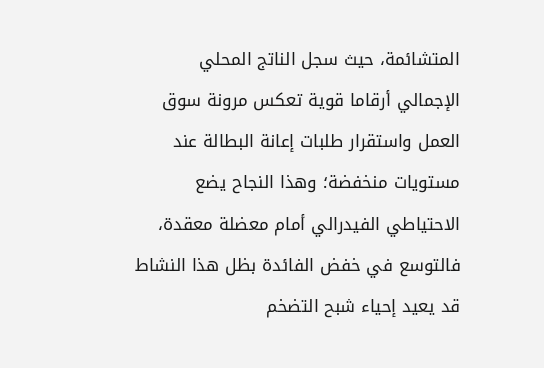المتشائمة، حيث سجل الناتج المحلي الإجمالي أرقاما قوية تعكس مرونة سوق العمل واستقرار طلبات إعانة البطالة عند مستويات منخفضة؛ وهذا النجاح يضع الاحتياطي الفيدرالي أمام معضلة معقدة، فالتوسع في خفض الفائدة بظل هذا النشاط قد يعيد إحياء شبح التضخم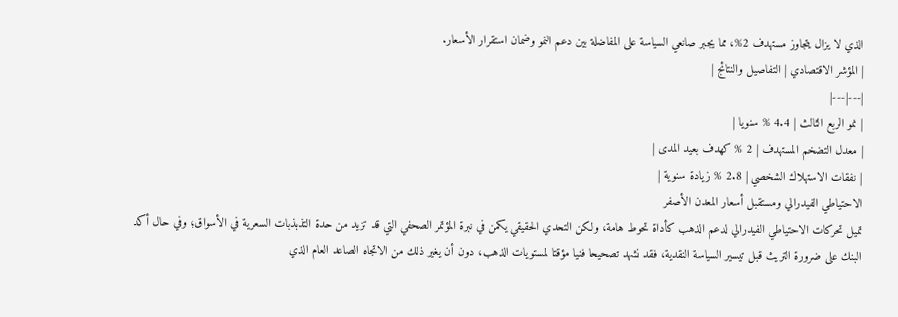الذي لا يزال يتجاوز مستهدف 2%، مما يجبر صانعي السياسة على المفاضلة بين دعم النمو وضمان استقرار الأسعار.
| المؤشر الاقتصادي | التفاصيل والنتائج |
|---|---|
| نمو الربع الثالث | 4.4 % سنويا |
| معدل التضخم المستهدف | 2 % كهدف بعيد المدى |
| نفقات الاستهلاك الشخصي | 2.8 % زيادة سنوية |
الاحتياطي الفيدرالي ومستقبل أسعار المعدن الأصفر
تميل تحركات الاحتياطي الفيدرالي لدعم الذهب كأداة تحوط هامة، ولكن التحدي الحقيقي يكمن في نبرة المؤتمر الصحفي التي قد تزيد من حدة التذبذبات السعرية في الأسواق؛ وفي حال أكد البنك على ضرورة التريث قبل تيسير السياسة النقدية، فقد نشهد تصحيحا فنيا مؤقتا لمستويات الذهب، دون أن يغير ذلك من الاتجاه الصاعد العام الذي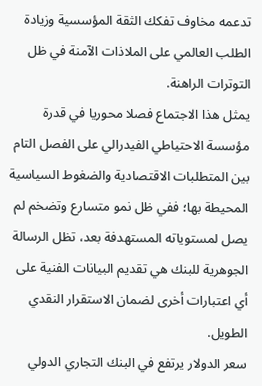تدعمه مخاوف تفكك الثقة المؤسسية وزيادة الطلب العالمي على الملاذات الآمنة في ظل التوترات الراهنة.
يمثل هذا الاجتماع فصلا محوريا في قدرة مؤسسة الاحتياطي الفيدرالي على الفصل التام بين المتطلبات الاقتصادية والضغوط السياسية المحيطة بها؛ ففي ظل نمو متسارع وتضخم لم يصل لمستوياته المستهدفة بعد، تظل الرسالة الجوهرية للبنك هي تقديم البيانات الفنية على أي اعتبارات أخرى لضمان الاستقرار النقدي الطويل.
سعر الدولار يرتفع في البنك التجاري الدولي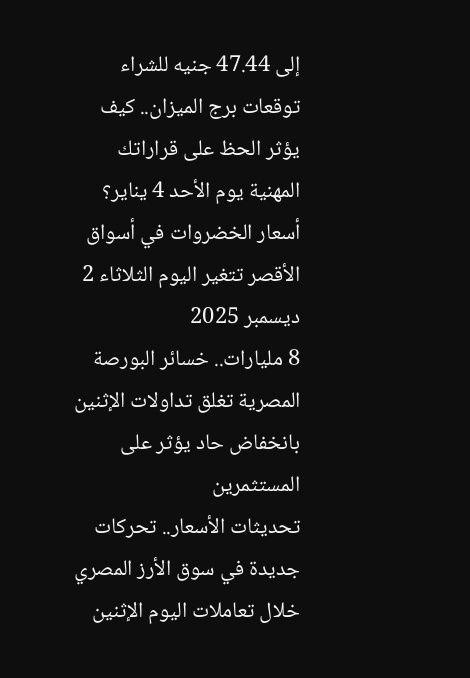إلى 47.44 جنيه للشراء
توقعات برج الميزان.. كيف يؤثر الحظ على قراراتك المهنية يوم الأحد 4 يناير؟
أسعار الخضروات في أسواق الأقصر تتغير اليوم الثلاثاء 2 ديسمبر 2025
8 مليارات.. خسائر البورصة المصرية تغلق تداولات الإثنين بانخفاض حاد يؤثر على المستثمرين
تحديثات الأسعار.. تحركات جديدة في سوق الأرز المصري خلال تعاملات اليوم الإثنين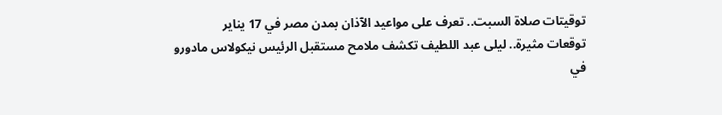توقيتات صلاة السبت.. تعرف على مواعيد الآذان بمدن مصر في 17 يناير
توقعات مثيرة.. ليلى عبد اللطيف تكشف ملامح مستقبل الرئيس نيكولاس مادورو في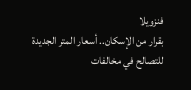فنزويلا
بقرار من الإسكان.. أسعار المتر الجديدة للتصالح في مخالفات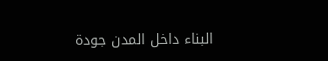البناء داخل المدن جودة